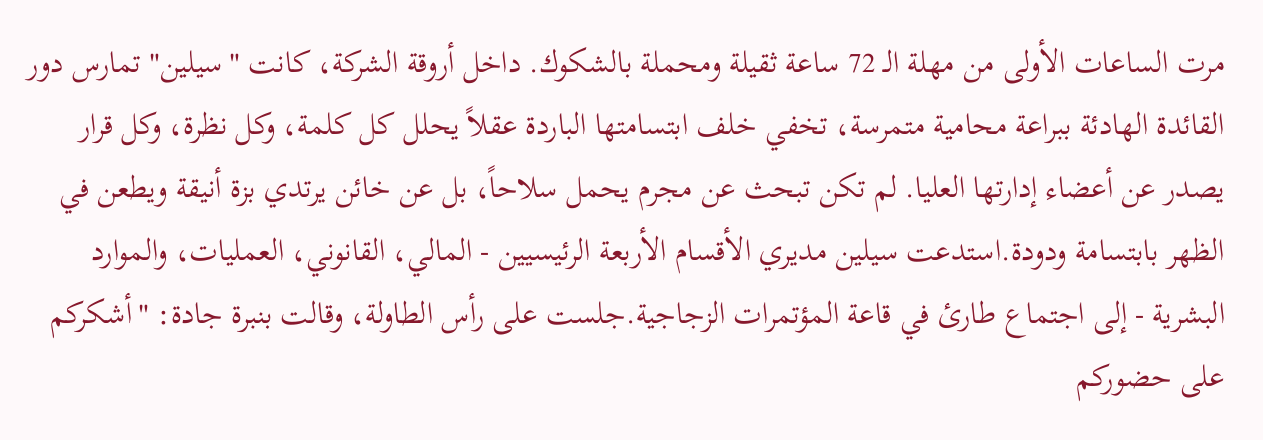مرت الساعات الأولى من مهلة الـ 72 ساعة ثقيلة ومحملة بالشكوك. داخل أروقة الشركة، كانت "سيلين" تمارس دور القائدة الهادئة ببراعة محامية متمرسة، تخفي خلف ابتسامتها الباردة عقلاً يحلل كل كلمة، وكل نظرة، وكل قرار يصدر عن أعضاء إدارتها العليا. لم تكن تبحث عن مجرم يحمل سلاحاً، بل عن خائن يرتدي بزة أنيقة ويطعن في الظهر بابتسامة ودودة.استدعت سيلين مديري الأقسام الأربعة الرئيسيين - المالي، القانوني، العمليات، والموارد البشرية - إلى اجتماع طارئ في قاعة المؤتمرات الزجاجية.جلست على رأس الطاولة، وقالت بنبرة جادة: "أشكركم على حضوركم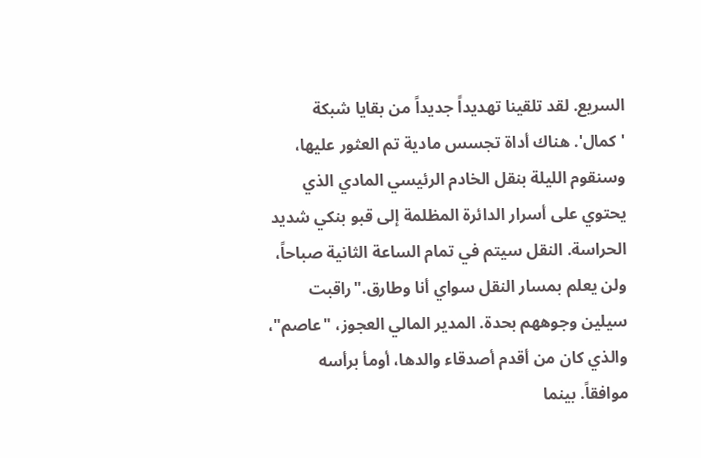السريع. لقد تلقينا تهديداً جديداً من بقايا شبكة 'كمال'. هناك أداة تجسس مادية تم العثور عليها، وسنقوم الليلة بنقل الخادم الرئيسي المادي الذي يحتوي على أسرار الدائرة المظلمة إلى قبو بنكي شديد الحراسة. النقل سيتم في تمام الساعة الثانية صباحاً، ولن يعلم بمسار النقل سواي أنا وطارق."راقبت سيلين وجوههم بحدة. المدير المالي العجوز، "عاصم"، والذي كان من أقدم أصدقاء والدها، أومأ برأسه موافقاً. بينما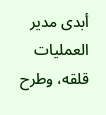أبدى مدير العمليات قلقه، وطرح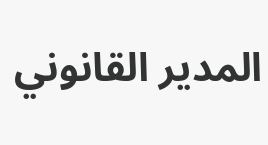المدير القانوني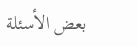بعض الأسئلة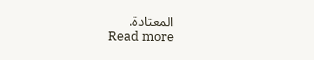المعتادة.
Read more